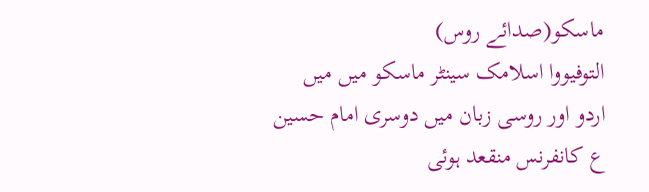ماسکو(صدائے روس)
التوفیووا اسلامک سینٹر ماسکو میں میں اردو اور روسی زبان میں دوسری امام حسین ع کانفرنس منقعد ہوئی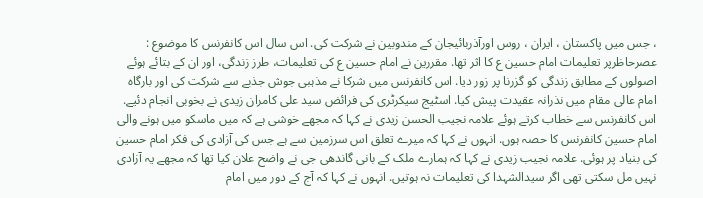، جس میں پاکستان ، ایران ، روس اورآذربائیجان کے مندوبین نے شرکت کی. اس سال اس کانفرنس کا موضوع : عصرحاظرپر تعلیمات امام حسین ع کا اثر تھا. مقررین نے امام حسین ع کی تعلیمات، طرز زندگی، اور ان کے بتائے ہوئے اصولوں کے مطابق زندگی کو گزرنا پر زور دیا. اس کانفرنس میں شرکا نے مذہبی جوش جذبے سے شرکت کی اور بارگاہ امام عالی مقام میں نذرانہ عقیدت پیش کیا. اسٹیج سیکرٹری کی فرائض سید علی کامران زیدی نے بخوبی انجام دئیے.
اس کانفرنس سے خطاب کرتے ہوئے علامہ نجیب الحسن زیدی نے کہا کہ مجھے خوشی ہے کہ میں ماسکو میں ہونے والی امام حسین کانفرنس کا حصہ ہوں. انہوں نے کہا کہ میرے تعلق اس سرزمین سے ہے جس کی آزادی کی فکر امام حسین کی بنیاد پر ہوئی. علامہ نجیب زیدی نے کہا کہ ہمارے ملک کے بانی گاندھی جی نے واضح علان کیا تھا کہ مجھے یہ آزادی نہیں مل سکتی تھی اگر سیدالشہدا کی تعلیمات نہ ہوتیں. انہوں نے کہا کہ آج کے دور میں امام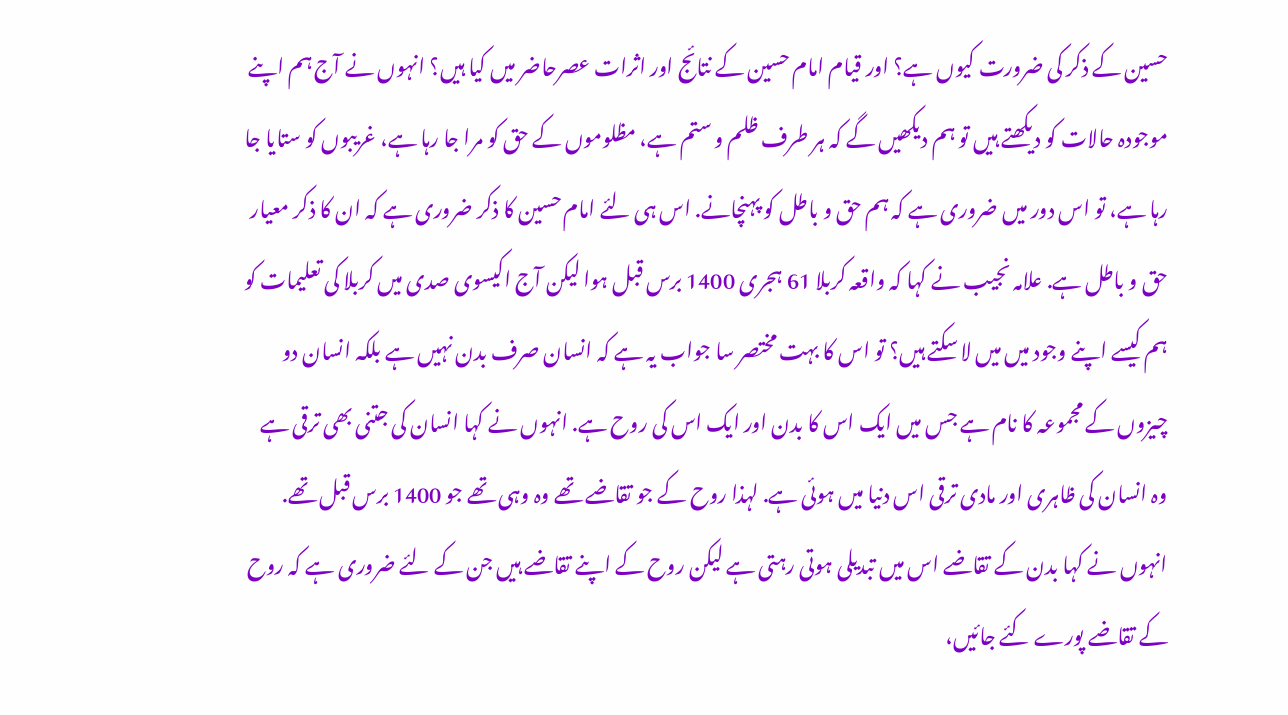حسین کے ذکر کی ضرورت کیوں ہے؟ اور قیام امام حسین کے نتائج اور اثرات عصرحاضر میں کیا ہیں؟ انہوں نے آج ہم اپنے موجودہ حالات کو دیکھتے ہیں تو ہم دیکھیں گے کہ ہر طرف ظلم و ستم ہے، مظلوموں کے حق کو مرا جا رہا ہے، غریبوں کو ستایا جا رہا ہے، تو اس دور میں ضروری ہے کہ ہم حق و باطل کو پہنچانے. اس ہی لئے امام حسین کا ذکر ضروری ہے کہ ان کا ذکر معیار حق و باطل ہے. علامہ نجیب نے کہا کہ واقعہ کربلا 61 ہجری 1400 برس قبل ہوا لیکن آج اکیسوی صدی میں کربلا کی تعلیمات کو ہم کیسے اپنے وجود میں میں لا سکتے ہیں؟ تو اس کا بہت مختصر سا جواب یہ ہے کہ انسان صرف بدن نہیں ہے بلکہ انسان دو چیزوں کے مجموعہ کا نام ہے جس میں ایک اس کا بدن اور ایک اس کی روح ہے. انہوں نے کہا انسان کی جتنی بھی ترقی ہے وہ انسان کی ظاہری اور مادی ترقی اس دنیا میں ہوئی ہے. لہذا روح کے جو تقاضے تھے وہ وہی تھے جو 1400 برس قبل تھے. انہوں نے کہا بدن کے تقاضے اس میں تبدیلی ہوتی رہتی ہے لیکن روح کے اپنے تقاضے ہیں جن کے لئے ضروری ہے کہ روح کے تقاضے پورے کئے جائیں،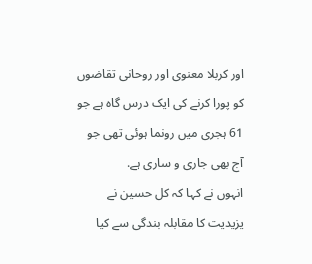اور کربلا معنوی اور روحانی تقاضوں کو پورا کرنے کی ایک درس گاہ ہے جو 61 ہجری میں رونما ہوئی تھی جو آج بھی جاری و ساری ہے.
انہوں نے کہا کہ کل حسین نے یزیدیت کا مقابلہ بندگی سے کیا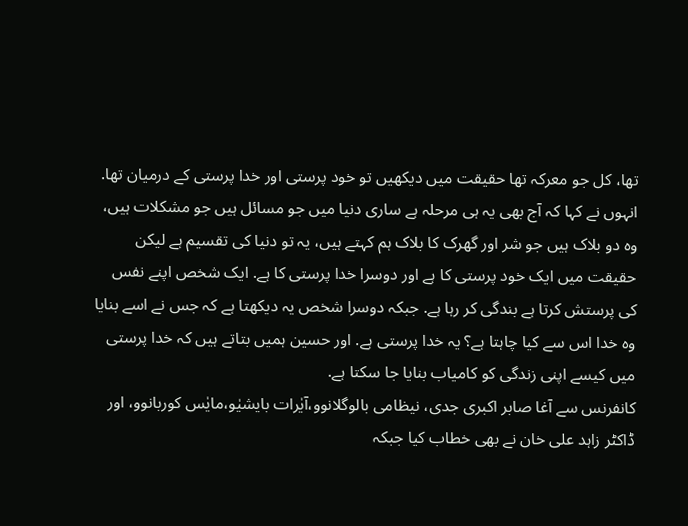تھا، کل جو معرکہ تھا حقیقت میں دیکھیں تو خود پرستی اور خدا پرستی کے درمیان تھا. انہوں نے کہا کہ آج بھی یہ ہی مرحلہ ہے ساری دنیا میں جو مسائل ہیں جو مشکلات ہیں، وہ دو بلاک ہیں جو شر اور گھرک کا بلاک ہم کہتے ہیں، یہ تو دنیا کی تقسیم ہے لیکن حقیقت میں ایک خود پرستی کا ہے اور دوسرا خدا پرستی کا ہے. ایک شخص اپنے نفس کی پرستش کرتا ہے بندگی کر رہا ہے. جبکہ دوسرا شخص یہ دیکھتا ہے کہ جس نے اسے بنایا وہ خدا اس سے کیا چاہتا ہے؟ یہ خدا پرستی ہے. اور حسین ہمیں بتاتے ہیں کہ خدا پرستی میں کیسے اپنی زندگی کو کامیاب بنایا جا سکتا ہے.
کانفرنس سے آغا صابر اکبری جدی، نیظامی بالوگلانوو،آیٰرات بایشیٰو،مایٰس کوربانوو، اور ڈاکٹر زاہد علی خان نے بھی خطاب کیا جبکہ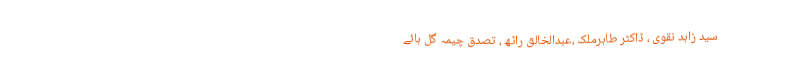سید زاہد نقوی ، ڈاکٹر طاہرملک ،عبدالخالق راٹھ ، تصدق چیمہ گل ہائے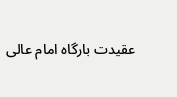عقیدت بارگاہ امام عالی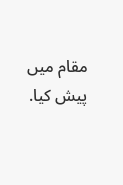مقام میں پیش کیا.